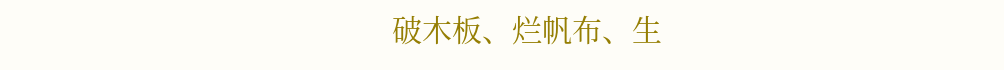破木板、烂帆布、生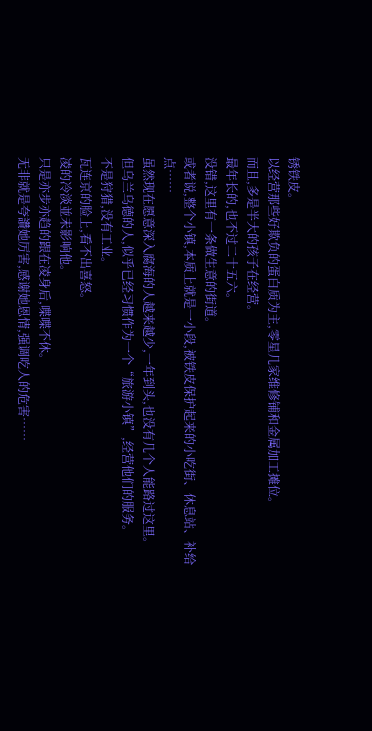锈铁皮。
以经营那些好欺负的蛋白质为主,零星几家维修铺和金属加工摊位。
而且,多是半大的孩子在经营。
最年长的,也不过二十五六。
没错,这里有一条做生意的街道。
或者说,整个小镇,本质上就是一小段,被铁皮保护起来的小吃街、休息站、补给点……
虽然现在愿意深入腐海的人越来越少,一年到头,也没有几个人能路过这里。
但乌兰乌德的人,似乎已经习惯作为一个“旅游小镇”,经营他们的服务。
不是狩猎,没有工业。
瓦连京的脸上,看不出喜怒。
凌的冷淡並未影响他。
只是亦步亦趋的跟在凌身后,喋喋不休。
无非就是夸讚她厉害,感谢她恩情,强调吃人的危害……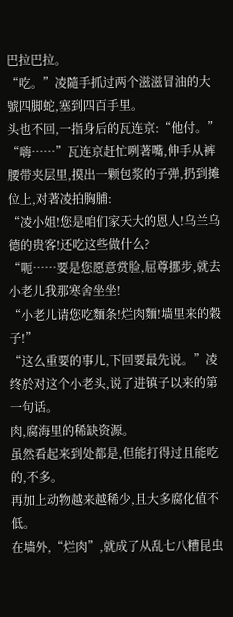巴拉巴拉。
“吃。”凌隨手抓过两个滋滋冒油的大號四脚蛇,塞到四百手里。
头也不回,一指身后的瓦连京:“他付。”
“嗨……”瓦连京赶忙咧著嘴,伸手从裤腰带夹层里,摸出一颗包浆的子弹,扔到摊位上,对著凌拍胸脯:
“凌小姐!您是咱们家天大的恩人!乌兰乌德的贵客!还吃这些做什么?
“呃……要是您愿意赏脸,屈尊挪步,就去小老儿我那寒舍坐坐!
“小老儿请您吃麵条!烂肉麵!墙里来的穀子!”
“这么重要的事儿,下回要最先说。”凌终於对这个小老头,说了进镇子以来的第一句话。
肉,腐海里的稀缺资源。
虽然看起来到处都是,但能打得过且能吃的,不多。
再加上动物越来越稀少,且大多腐化值不低。
在墙外,“烂肉”,就成了从乱七八糟昆虫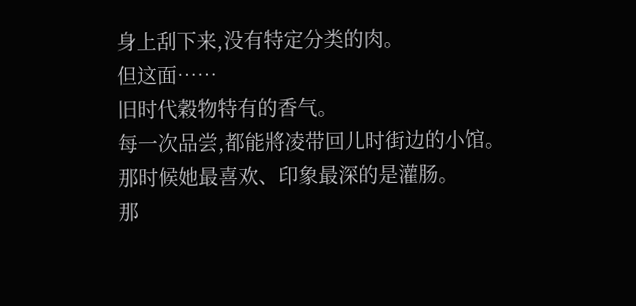身上刮下来,没有特定分类的肉。
但这面……
旧时代穀物特有的香气。
每一次品尝,都能將凌带回儿时街边的小馆。
那时候她最喜欢、印象最深的是灌肠。
那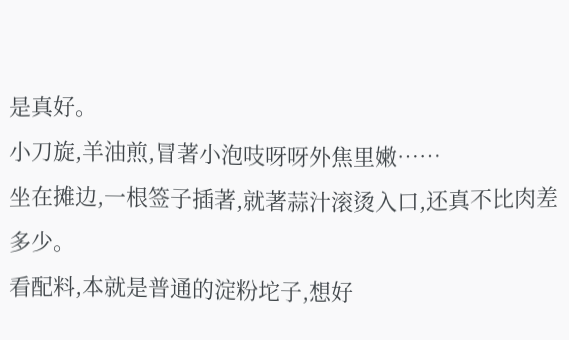是真好。
小刀旋,羊油煎,冒著小泡吱呀呀外焦里嫩……
坐在摊边,一根签子插著,就著蒜汁滚烫入口,还真不比肉差多少。
看配料,本就是普通的淀粉坨子,想好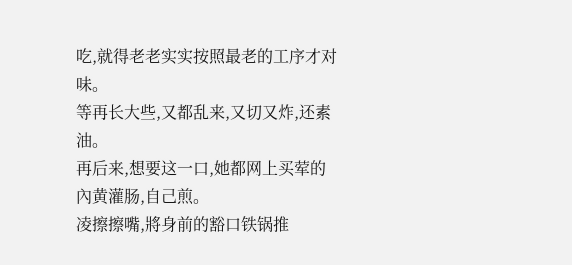吃,就得老老实实按照最老的工序才对味。
等再长大些,又都乱来,又切又炸,还素油。
再后来,想要这一口,她都网上买荤的內黄灌肠,自己煎。
凌擦擦嘴,將身前的豁口铁锅推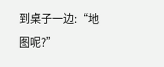到桌子一边:“地图呢?”